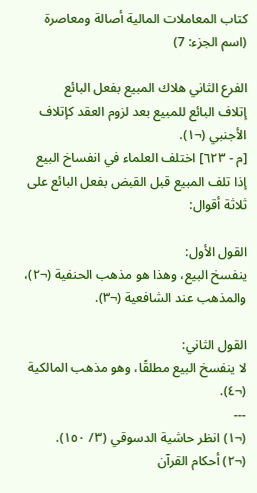كتاب المعاملات المالية أصالة ومعاصرة (اسم الجزء: 7)

الفرع الثاني هلاك المبيع بفعل البائع
إتلاف البائع للمبيع بعد لزوم العقد كإتلاف الأجنبي (¬١).
[م - ٦٢٣] اختلف العلماء في انفساخ البيع إذا تلف المبيع قبل القبض بفعل البائع على ثلاثة أقوال:

القول الأول:
ينفسخ البيع، وهذا هو مذهب الحنفية (¬٢)، والمذهب عند الشافعية (¬٣).

القول الثاني:
لا ينفسخ البيع مطلقًا، وهو مذهب المالكية (¬٤).
---
(¬١) انظر حاشية الدسوقي (٣/ ١٥٠).
(¬٢) أحكام القرآن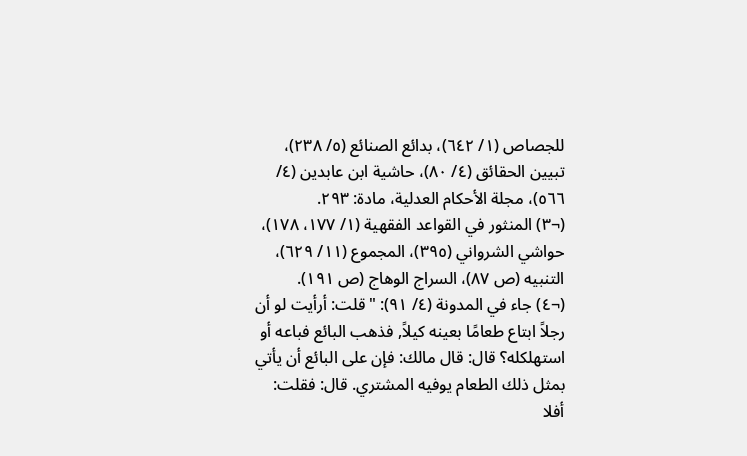للجصاص (١/ ٦٤٢)، بدائع الصنائع (٥/ ٢٣٨)، تبيين الحقائق (٤/ ٨٠)، حاشية ابن عابدين (٤/ ٥٦٦)، مجلة الأحكام العدلية، مادة: ٢٩٣.
(¬٣) المنثور في القواعد الفقهية (١/ ١٧٧، ١٧٨)، حواشي الشرواني (٣٩٥)، المجموع (١١/ ٦٢٩)، التنبيه (ص ٨٧)، السراج الوهاج (ص ١٩١).
(¬٤) جاء في المدونة (٤/ ٩١): "قلت: أرأيت لو أن رجلاً ابتاع طعامًا بعينه كيلاً, فذهب البائع فباعه أو استهلكله؟ قال: قال مالك: فإن على البائع أن يأتي بمثل ذلك الطعام يوفيه المشتري. قال: فقلت: أفلا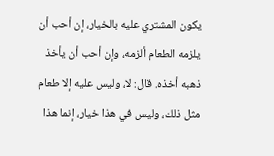يكون المشتري عليه بالخيار، إن أحب أن يلزمه الطعام ألزمه، وإن أحب أن يأخذ ذهبه أخذه. قال: لا، وليس عليه إلا طعام مثل ذلك، وليس في هذا خيار، إنما هذا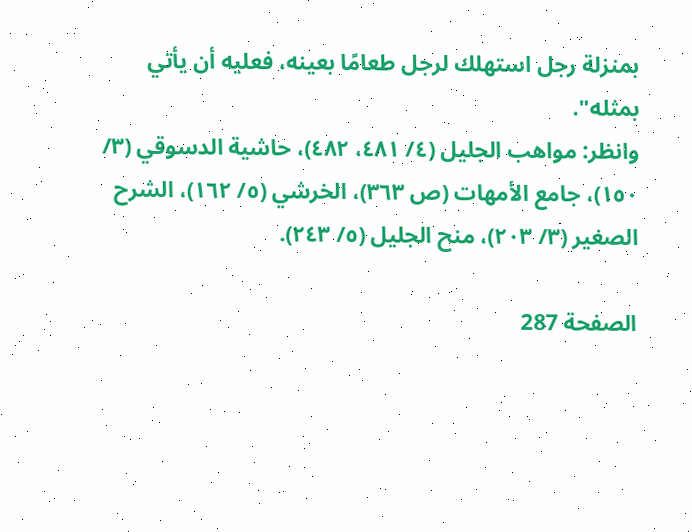بمنزلة رجل استهلك لرجل طعامًا بعينه، فعليه أن يأتي بمثله".
وانظر: مواهب الجليل (٤/ ٤٨١، ٤٨٢)، حاشية الدسوقي (٣/ ١٥٠)، جامع الأمهات (ص ٣٦٣)، الخرشي (٥/ ١٦٢)، الشرح الصغير (٣/ ٢٠٣)، منح الجليل (٥/ ٢٤٣).

الصفحة 287